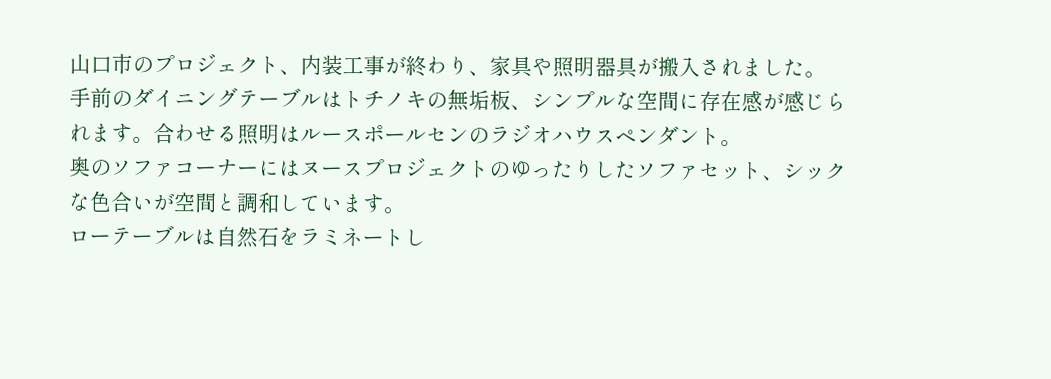山口市のプロジェクト、内装工事が終わり、家具や照明器具が搬入されました。
手前のダイニングテーブルはトチノキの無垢板、シンプルな空間に存在感が感じられます。合わせる照明はルースポールセンのラジオハウスペンダント。
奥のソファコーナーにはヌースプロジェクトのゆったりしたソファセット、シックな色合いが空間と調和しています。
ローテーブルは自然石をラミネートし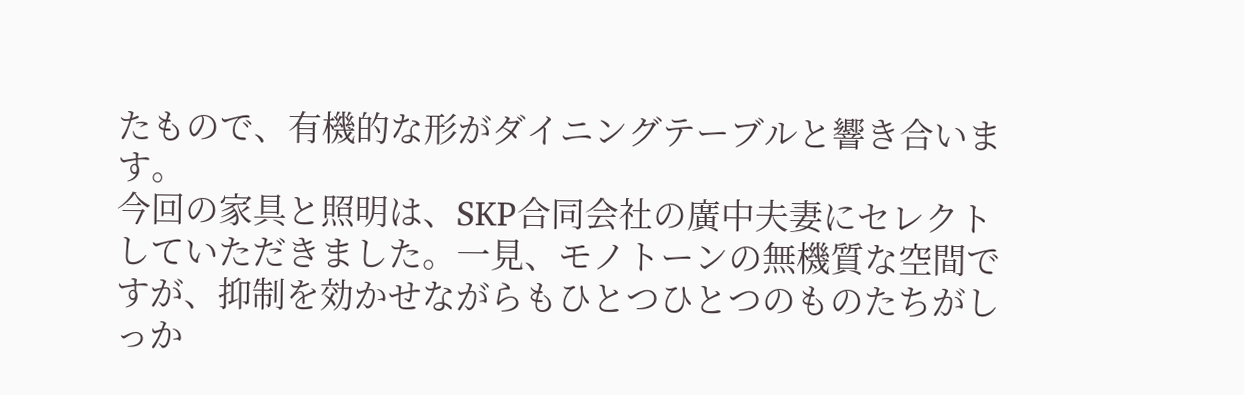たもので、有機的な形がダイニングテーブルと響き合います。
今回の家具と照明は、SKP合同会社の廣中夫妻にセレクトしていただきました。一見、モノトーンの無機質な空間ですが、抑制を効かせながらもひとつひとつのものたちがしっか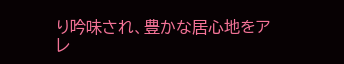り吟味され、豊かな居心地をアレ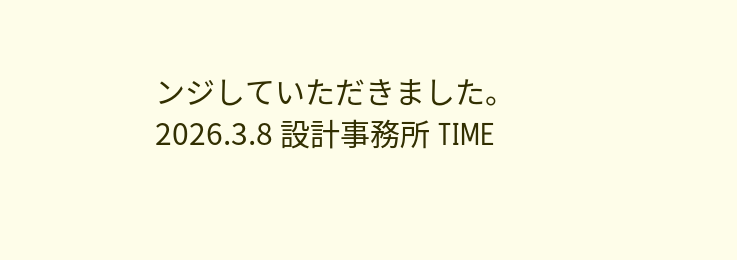ンジしていただきました。
2026.3.8 設計事務所 TIME